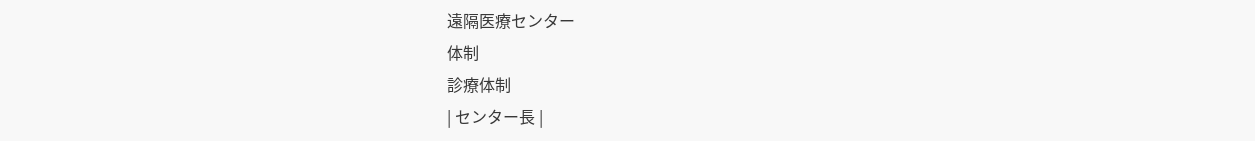遠隔医療センター
体制
診療体制
| センター長 |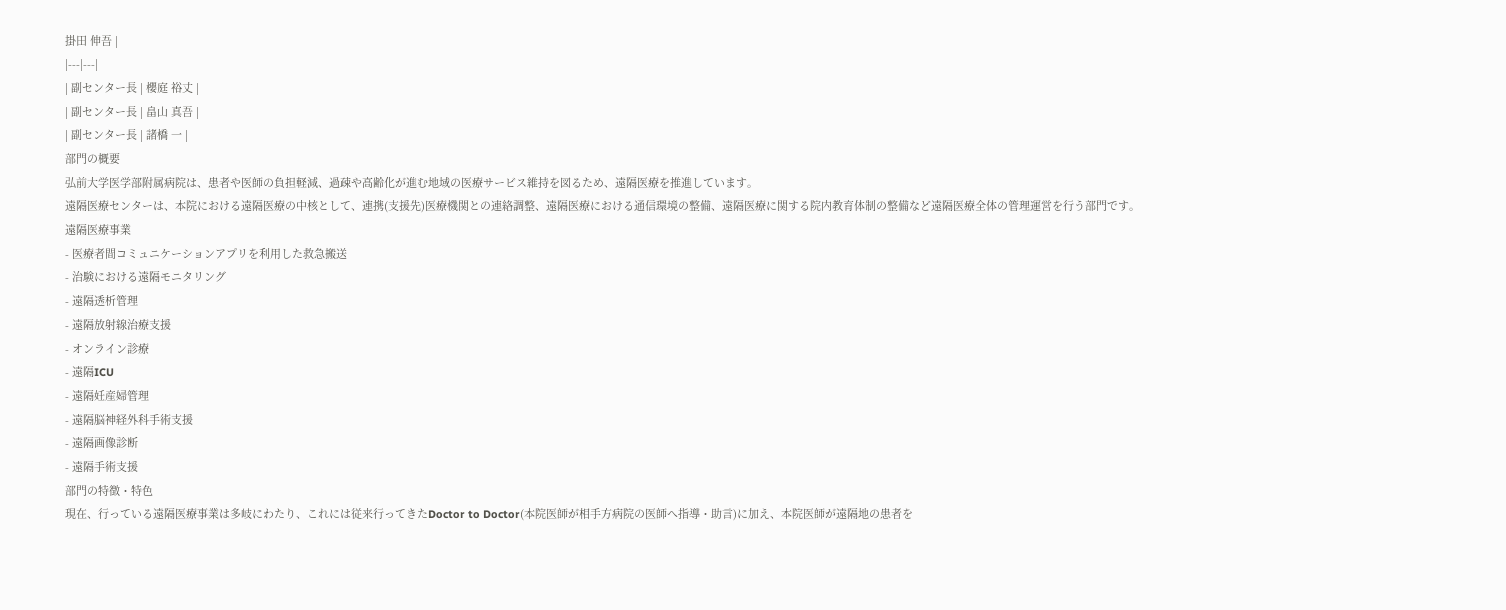掛田 伸吾 |
|---|---|
| 副センター長 | 櫻庭 裕丈 |
| 副センター長 | 畠山 真吾 |
| 副センター長 | 諸橋 一 |
部門の概要
弘前大学医学部附属病院は、患者や医師の負担軽減、過疎や高齢化が進む地域の医療サービス維持を図るため、遠隔医療を推進しています。
遠隔医療センターは、本院における遠隔医療の中核として、連携(支援先)医療機関との連絡調整、遠隔医療における通信環境の整備、遠隔医療に関する院内教育体制の整備など遠隔医療全体の管理運営を行う部門です。
遠隔医療事業
- 医療者間コミュニケーションアプリを利用した救急搬送
- 治験における遠隔モニタリング
- 遠隔透析管理
- 遠隔放射線治療支援
- オンライン診療
- 遠隔ICU
- 遠隔妊産婦管理
- 遠隔脳神経外科手術支援
- 遠隔画像診断
- 遠隔手術支援
部門の特徴・特色
現在、行っている遠隔医療事業は多岐にわたり、これには従来行ってきたDoctor to Doctor(本院医師が相手方病院の医師へ指導・助言)に加え、本院医師が遠隔地の患者を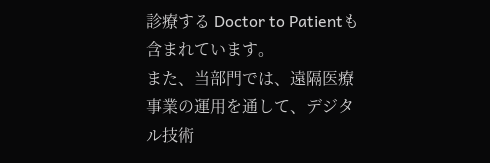診療する Doctor to Patientも含まれています。
また、当部門では、遠隔医療事業の運用を通して、デジタル技術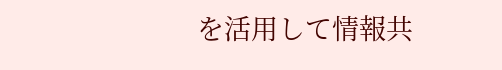を活用して情報共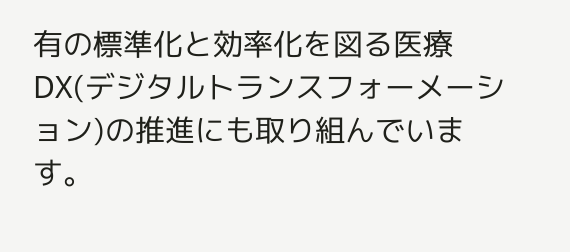有の標準化と効率化を図る医療DX(デジタルトランスフォーメーション)の推進にも取り組んでいます。